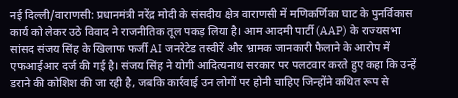नई दिल्ली/वाराणसी: प्रधानमंत्री नरेंद्र मोदी के संसदीय क्षेत्र वाराणसी में मणिकर्णिका घाट के पुनर्विकास कार्य को लेकर उठे विवाद ने राजनीतिक तूल पकड़ लिया है। आम आदमी पार्टी (AAP) के राज्यसभा सांसद संजय सिंह के खिलाफ फर्जी AI जनरेटेड तस्वीरें और भ्रामक जानकारी फैलाने के आरोप में एफआईआर दर्ज की गई है। संजय सिंह ने योगी आदित्यनाथ सरकार पर पलटवार करते हुए कहा कि उन्हें डराने की कोशिश की जा रही है, जबकि कार्रवाई उन लोगों पर होनी चाहिए जिन्होंने कथित रूप से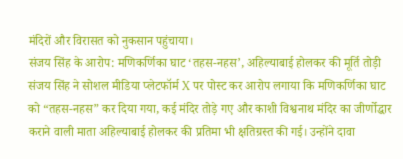मंदिरों और विरासत को नुकसान पहुंचाया।
संजय सिंह के आरोप: मणिकर्णिका घाट ‘तहस-नहस’, अहिल्याबाई होलकर की मूर्ति तोड़ी
संजय सिंह ने सोशल मीडिया प्लेटफॉर्म X पर पोस्ट कर आरोप लगाया कि मणिकर्णिका घाट को “तहस-नहस” कर दिया गया, कई मंदिर तोड़े गए और काशी विश्वनाथ मंदिर का जीर्णोद्धार कराने वाली माता अहिल्याबाई होलकर की प्रतिमा भी क्षतिग्रस्त की गई। उन्होंने दावा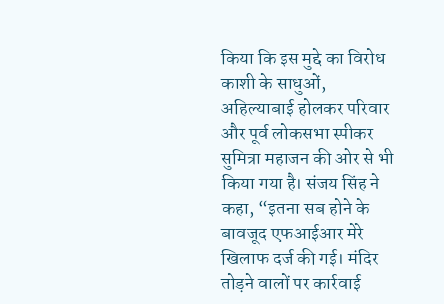किया कि इस मुद्दे का विरोध काशी के साधुओं, अहिल्याबाई होलकर परिवार और पूर्व लोकसभा स्पीकर सुमित्रा महाजन की ओर से भी किया गया है। संजय सिंह ने कहा, “इतना सब होने के बावजूद एफआईआर मेरे खिलाफ दर्ज की गई। मंदिर तोड़ने वालों पर कार्रवाई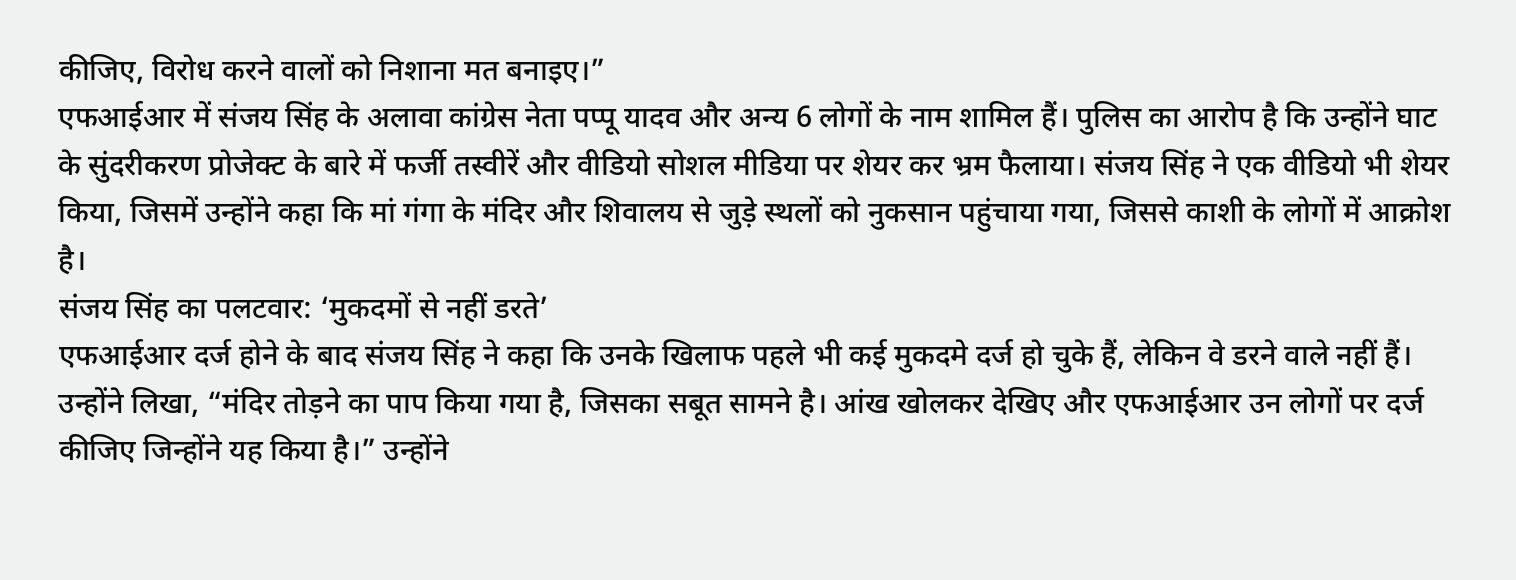कीजिए, विरोध करने वालों को निशाना मत बनाइए।”
एफआईआर में संजय सिंह के अलावा कांग्रेस नेता पप्पू यादव और अन्य 6 लोगों के नाम शामिल हैं। पुलिस का आरोप है कि उन्होंने घाट के सुंदरीकरण प्रोजेक्ट के बारे में फर्जी तस्वीरें और वीडियो सोशल मीडिया पर शेयर कर भ्रम फैलाया। संजय सिंह ने एक वीडियो भी शेयर किया, जिसमें उन्होंने कहा कि मां गंगा के मंदिर और शिवालय से जुड़े स्थलों को नुकसान पहुंचाया गया, जिससे काशी के लोगों में आक्रोश है।
संजय सिंह का पलटवार: ‘मुकदमों से नहीं डरते’
एफआईआर दर्ज होने के बाद संजय सिंह ने कहा कि उनके खिलाफ पहले भी कई मुकदमे दर्ज हो चुके हैं, लेकिन वे डरने वाले नहीं हैं। उन्होंने लिखा, “मंदिर तोड़ने का पाप किया गया है, जिसका सबूत सामने है। आंख खोलकर देखिए और एफआईआर उन लोगों पर दर्ज कीजिए जिन्होंने यह किया है।” उन्होंने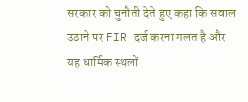सरकार को चुनौती देते हुए कहा कि सवाल उठाने पर FIR दर्ज करना गलत है और यह धार्मिक स्थलों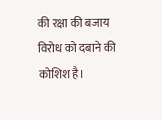की रक्षा की बजाय विरोध को दबाने की कोशिश है।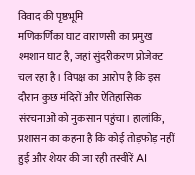विवाद की पृष्ठभूमि
मणिकर्णिका घाट वाराणसी का प्रमुख श्मशान घाट है, जहां सुंदरीकरण प्रोजेक्ट चल रहा है। विपक्ष का आरोप है कि इस दौरान कुछ मंदिरों और ऐतिहासिक संरचनाओं को नुकसान पहुंचा। हालांकि, प्रशासन का कहना है कि कोई तोड़फोड़ नहीं हुई और शेयर की जा रही तस्वीरें AI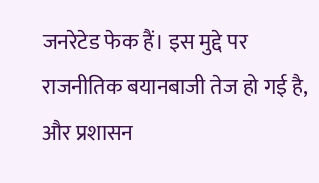जनरेटेड फेक हैं। इस मुद्दे पर राजनीतिक बयानबाजी तेज हो गई है, और प्रशासन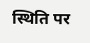स्थिति पर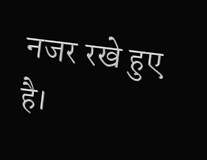नजर रखे हुए है।